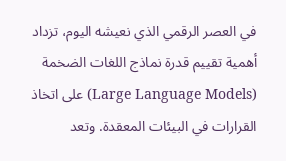في العصر الرقمي الذي نعيشه اليوم، تزداد أهمية تقييم قدرة نماذج اللغات الضخمة (Large Language Models) على اتخاذ القرارات في البيئات المعقدة. وتعد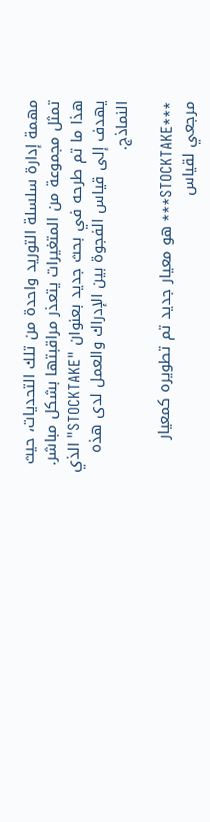مهمة إدارة سلسلة التوريد واحدة من تلك التحديات، حيث تمثل مجموعة من المتغيرات يتعذر مراقبتها بشكل مباشر. هذا ما تم طرحه في بحث جديد بعنوان "STOCKTAKE" الذي يهدف إلى قياس الفجوة بين الإدراك والعمل لدى هذه النماذج.

***STOCKTAKE*** هو معيار جديد تم تطويره كمعيار مرجعي لقياس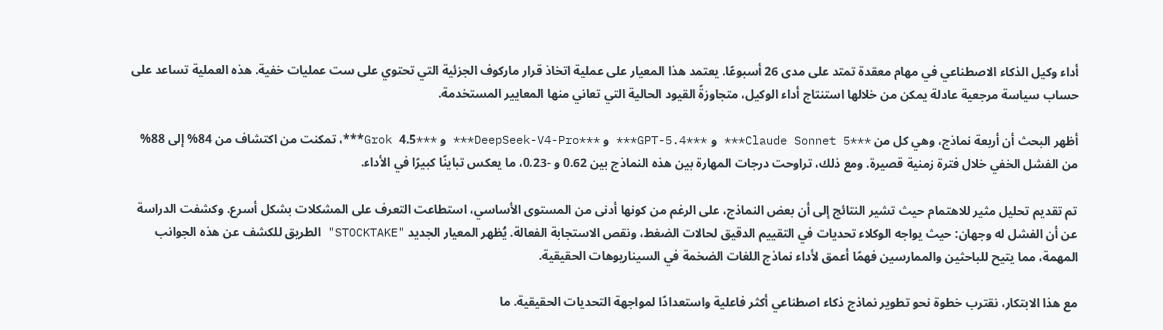أداء وكيل الذكاء الاصطناعي في مهام معقدة تمتد على مدى 26 أسبوعًا. يعتمد هذا المعيار على عملية اتخاذ قرار ماركوف الجزئية التي تحتوي على ست عمليات خفية. هذه العملية تساعد على حساب سياسة مرجعية عادلة يمكن من خلالها استنتاج أداء الوكيل، متجاوزةً القيود الحالية التي تعاني منها المعايير المستخدمة.

أظهر البحث أن أربعة نماذج، وهي كل من ***Claude Sonnet 5*** و ***GPT-5.4*** و ***DeepSeek-V4-Pro*** و ***Grok 4.5***، تمكنت من اكتشاف من 84% إلى 88% من الفشل الخفي خلال فترة زمنية قصيرة. ومع ذلك، تراوحت درجات المهارة بين هذه النماذج بين 0.62 و -0.23، ما يعكس تباينًا كبيرًا في الأداء.

تم تقديم تحليل مثير للاهتمام حيث تشير النتائج إلى أن بعض النماذج، على الرغم من كونها أدنى من المستوى الأساسي، استطاعت التعرف على المشكلات بشكل أسرع. وكشفت الدراسة عن أن الفشل له وجهان: حيث يواجه الوكلاء تحديات في التقييم الدقيق لحالات الضغط، ونقص الاستجابة الفعالة. يُظهر المعيار الجديد "STOCKTAKE" الطريق للكشف عن هذه الجوانب المهمة، مما يتيح للباحثين والممارسين فهمًا أعمق لأداء نماذج اللغات الضخمة في السيناريوهات الحقيقية.

مع هذا الابتكار، نقترب خطوة نحو تطوير نماذج ذكاء اصطناعي أكثر فاعلية واستعدادًا لمواجهة التحديات الحقيقية. ما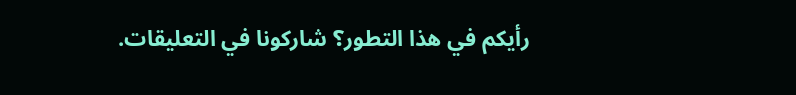رأيكم في هذا التطور؟ شاركونا في التعليقات.